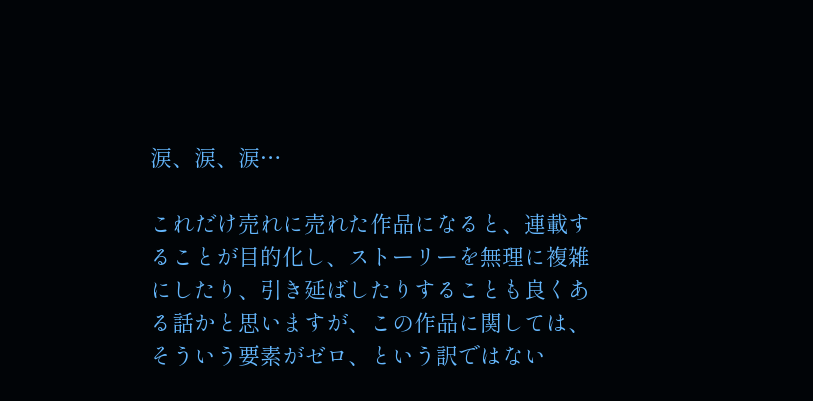涙、涙、涙…

これだけ売れに売れた作品になると、連載することが目的化し、ストーリーを無理に複雑にしたり、引き延ばしたりすることも良くある話かと思いますが、この作品に関しては、そういう要素がゼロ、という訳ではない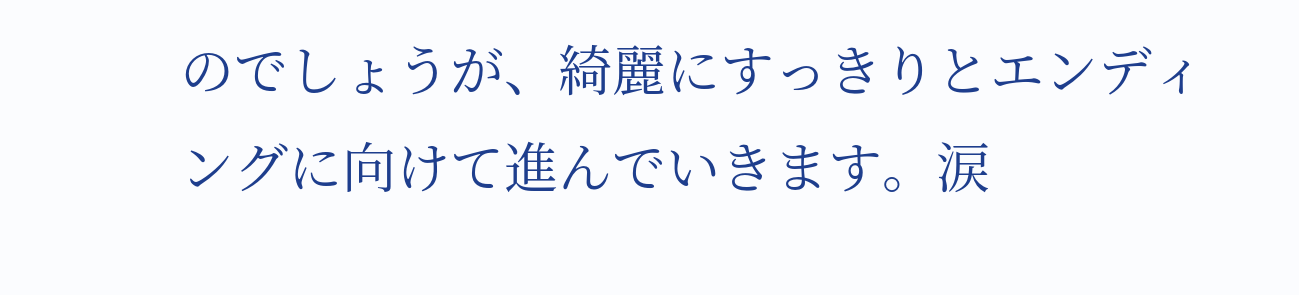のでしょうが、綺麗にすっきりとエンディングに向けて進んでいきます。涙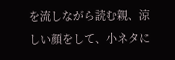を流しながら読む親、涼しい顔をして、小ネタに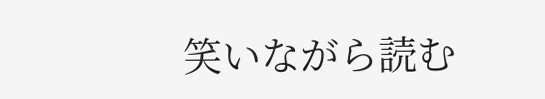笑いながら読む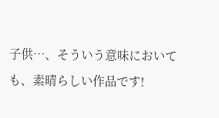子供…、そういう意味においても、素晴らしい作品です!